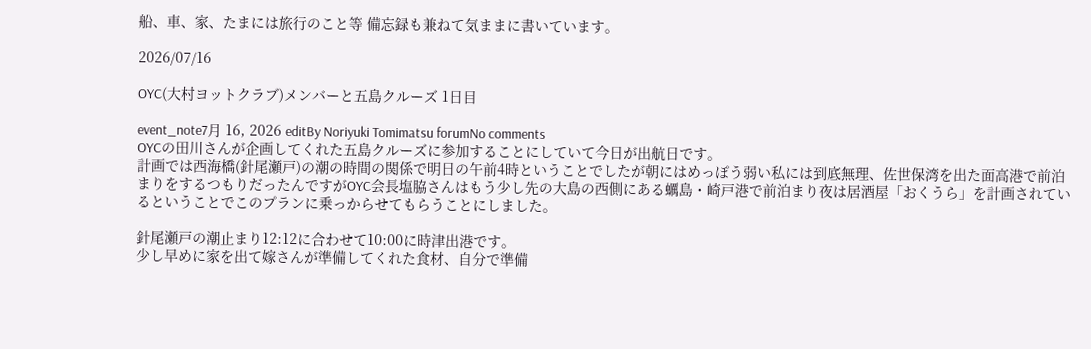船、車、家、たまには旅行のこと等 備忘録も兼ねて気ままに書いています。

2026/07/16

OYC(大村ヨットクラブ)メンバーと五島クルーズ 1日目

event_note7月 16, 2026 editBy Noriyuki Tomimatsu forumNo comments
OYCの田川さんが企画してくれた五島クルーズに参加することにしていて今日が出航日です。
計画では西海橋(針尾瀬戸)の潮の時間の関係で明日の午前4時ということでしたが朝にはめっぽう弱い私には到底無理、佐世保湾を出た面高港で前泊まりをするつもりだったんですがOYC会長塩脇さんはもう少し先の大島の西側にある蠣島・崎戸港で前泊まり夜は居酒屋「おくうら」を計画されているということでこのプランに乗っからせてもらうことにしました。

針尾瀬戸の潮止まり12:12に合わせて10:00に時津出港です。
少し早めに家を出て嫁さんが準備してくれた食材、自分で準備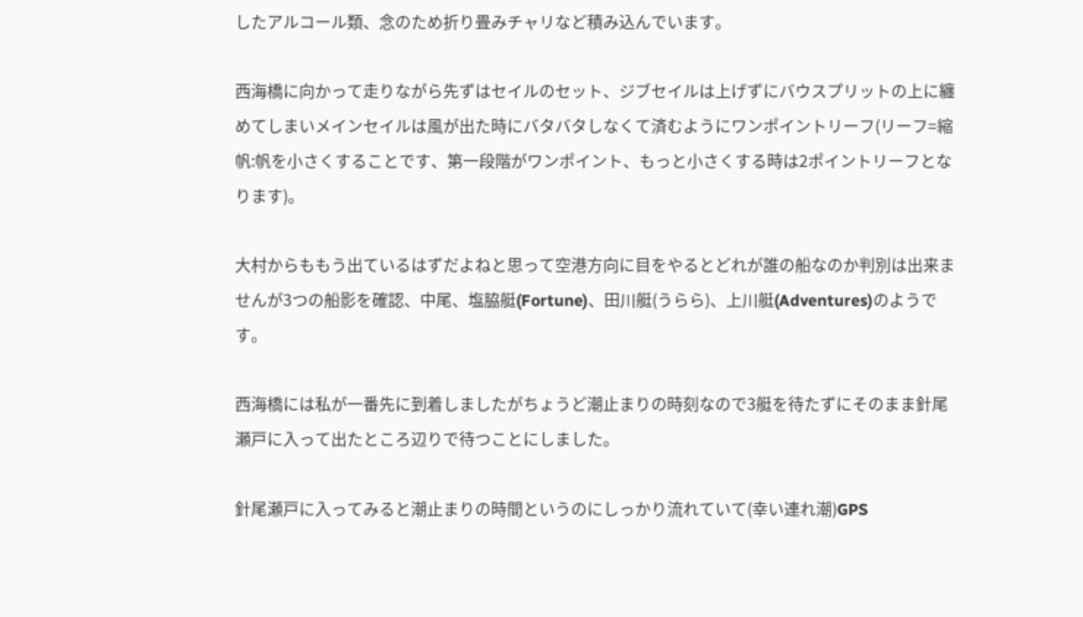したアルコール類、念のため折り畳みチャリなど積み込んでいます。

西海橋に向かって走りながら先ずはセイルのセット、ジブセイルは上げずにバウスプリットの上に纏めてしまいメインセイルは風が出た時にバタバタしなくて済むようにワンポイントリーフ(リーフ=縮帆:帆を小さくすることです、第一段階がワンポイント、もっと小さくする時は2ポイントリーフとなります)。

大村からももう出ているはずだよねと思って空港方向に目をやるとどれが誰の船なのか判別は出来ませんが3つの船影を確認、中尾、塩脇艇(Fortune)、田川艇(うらら)、上川艇(Adventures)のようです。

西海橋には私が一番先に到着しましたがちょうど潮止まりの時刻なので3艇を待たずにそのまま針尾瀬戸に入って出たところ辺りで待つことにしました。

針尾瀬戸に入ってみると潮止まりの時間というのにしっかり流れていて(幸い連れ潮)GPS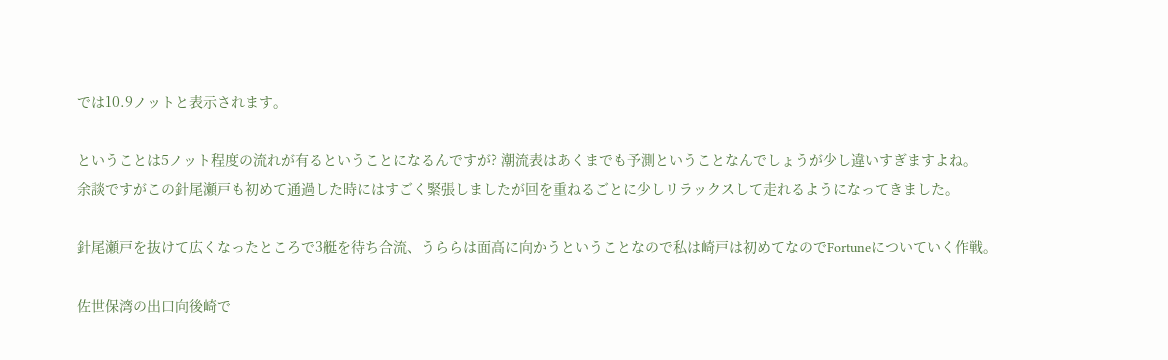では10.9ノットと表示されます。

ということは5ノット程度の流れが有るということになるんですが? 潮流表はあくまでも予測ということなんでしょうが少し違いすぎますよね。
余談ですがこの針尾瀬戸も初めて通過した時にはすごく緊張しましたが回を重ねるごとに少しリラックスして走れるようになってきました。

針尾瀬戸を抜けて広くなったところで3艇を待ち合流、うららは面高に向かうということなので私は崎戸は初めてなのでFortuneについていく作戦。

佐世保湾の出口向後崎で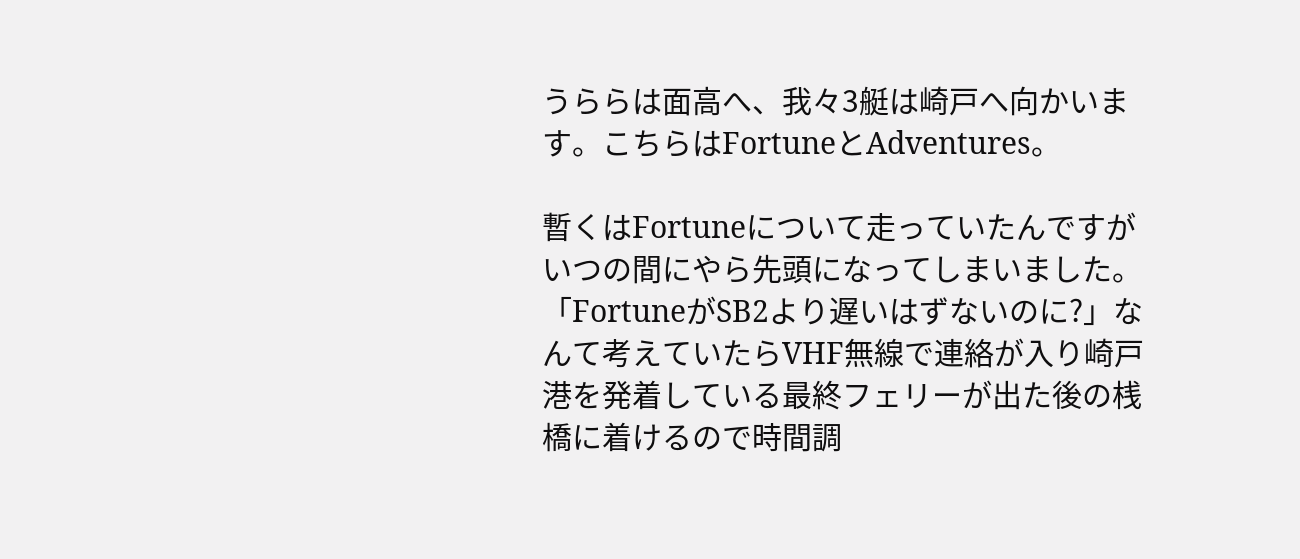うららは面高へ、我々3艇は崎戸へ向かいます。こちらはFortuneとAdventures。

暫くはFortuneについて走っていたんですがいつの間にやら先頭になってしまいました。
「FortuneがSB2より遅いはずないのに?」なんて考えていたらVHF無線で連絡が入り崎戸港を発着している最終フェリーが出た後の桟橋に着けるので時間調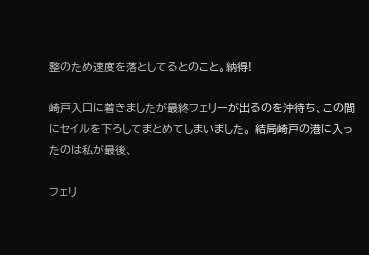整のため速度を落としてるとのこと。納得!

崎戸入口に着きましたが最終フェリーが出るのを沖待ち、この間にセイルを下ろしてまとめてしまいました。 結局崎戸の港に入ったのは私が最後、

フェリ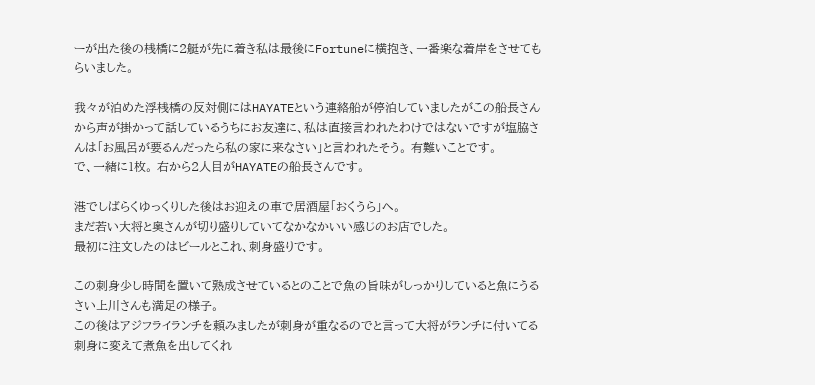ーが出た後の桟橋に2艇が先に着き私は最後にFortuneに横抱き、一番楽な着岸をさせてもらいました。

我々が泊めた浮桟橋の反対側にはHAYATEという連絡船が停泊していましたがこの船長さんから声が掛かって話しているうちにお友達に、私は直接言われたわけではないですが塩脇さんは「お風呂が要るんだったら私の家に来なさい」と言われたそう。 有難いことです。
で、一緒に1枚。 右から2人目がHAYATEの船長さんです。

港でしばらくゆっくりした後はお迎えの車で居酒屋「おくうら」へ。
まだ若い大将と奥さんが切り盛りしていてなかなかいい感じのお店でした。
最初に注文したのはビールとこれ、刺身盛りです。

この刺身少し時間を置いて熟成させているとのことで魚の旨味がしっかりしていると魚にうるさい上川さんも満足の様子。
この後はアジフライランチを頼みましたが刺身が重なるのでと言って大将がランチに付いてる刺身に変えて煮魚を出してくれ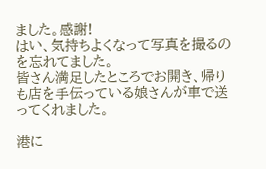ました。感謝!
はい、気持ちよくなって写真を撮るのを忘れてました。
皆さん満足したところでお開き、帰りも店を手伝っている娘さんが車で送ってくれました。

港に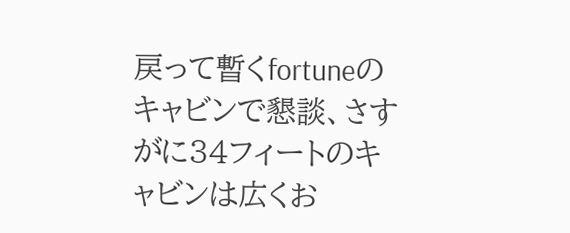戻って暫くfortuneのキャビンで懇談、さすがに34フィートのキャビンは広くお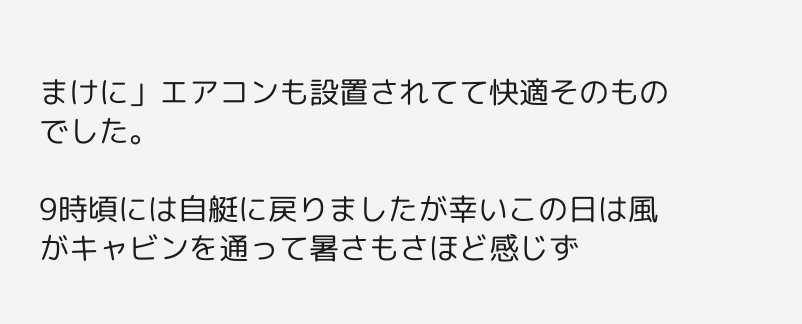まけに」エアコンも設置されてて快適そのものでした。

9時頃には自艇に戻りましたが幸いこの日は風がキャビンを通って暑さもさほど感じず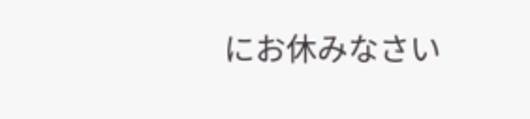にお休みなさい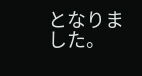となりました。